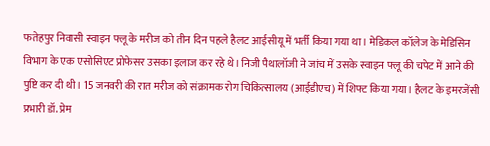फतेहपुर निवासी स्वाइन फ्लू के मरीज को तीन दिन पहले हैलट आईसीयू में भर्ती किया गया था। मेडिकल कॉलेज के मेडिसिन विभाग के एक एसोसिएट प्रोफेसर उसका इलाज कर रहे थे। निजी पैथालॉजी ने जांच में उसके स्वाइन फ्लू की चपेट में आने की पुष्टि कर दी थी। 15 जनवरी की रात मरीज को संक्रामक रोग चिकित्सालय (आईडीएच) में शिफ्ट किया गया। हैलट के इमरजेंसी प्रभारी डॉ. प्रेम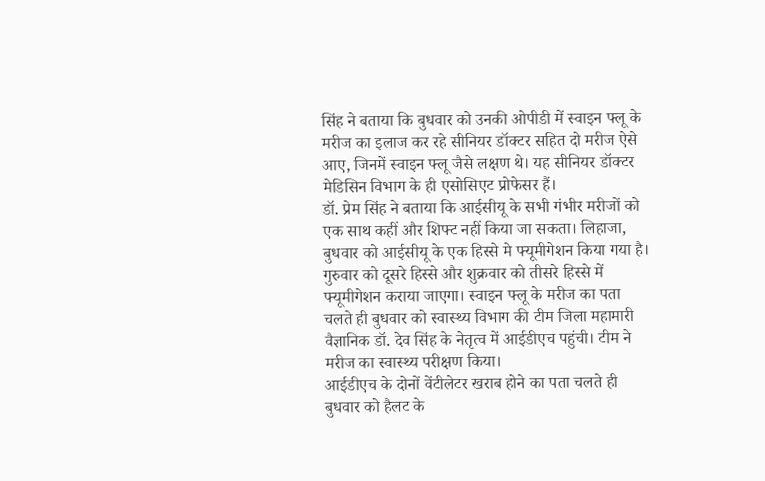सिंह ने बताया कि बुधवार को उनकी ओपीडी में स्वाइन फ्लू के मरीज का इलाज कर रहे सीनियर डॉक्टर सहित दो मरीज ऐसे आए, जिनमें स्वाइन फ्लू जैसे लक्षण थे। यह सीनियर डॉक्टर मेडिसिन विभाग के ही एसोसिएट प्रोफेसर हैं।
डॉ. प्रेम सिंह ने बताया कि आईसीयू के सभी गंभीर मरीजों को एक साथ कहीं और शिफ्ट नहीं किया जा सकता। लिहाजा, बुधवार को आईसीयू के एक हिस्से मे फ्यूमीगेशन किया गया है। गुरुवार को दूसरे हिस्से और शुक्रवार को तीसरे हिस्से में फ्यूमीगेशन कराया जाएगा। स्वाइन फ्लू के मरीज का पता चलते ही बुधवार को स्वास्थ्य विभाग की टीम जिला महामारी वैज्ञानिक डॉ. देव सिंह के नेतृत्व में आईडीएच पहुंची। टीम ने मरीज का स्वास्थ्य परीक्षण किया।
आईडीएच के दोनों वेंटीलेटर खराब होने का पता चलते ही बुधवार को हैलट के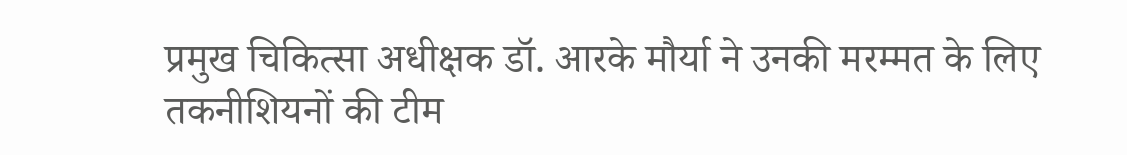प्रमुख चिकित्सा अधीक्षक डॉ. आरके मौर्या ने उनकी मरम्मत के लिए तकनीशियनों की टीम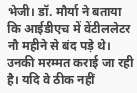भेजी। डॉ. मौर्या ने बताया कि आईडीएच में वेंटीललेटर नौ महीने से बंद पड़े थे। उनकी मरम्मत कराई जा रही है। यदि वे ठीक नहीं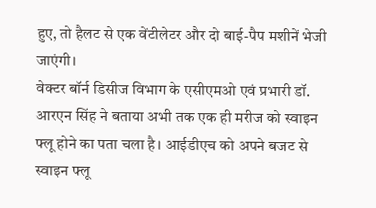हुए, तो हैलट से एक वेंटीलेटर और दो बाई-पैप मशीनें भेजी जाएंगी।
वेक्टर बॉर्न डिसीज विभाग के एसीएमओ एवं प्रभारी डॉ. आरएन सिंह ने बताया अभी तक एक ही मरीज को स्वाइन फ्लू होने का पता चला है। आईडीएच को अपने बजट से स्वाइन फ्लू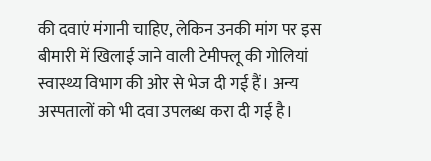की दवाएं मंगानी चाहिए, लेकिन उनकी मांग पर इस बीमारी में खिलाई जाने वाली टेमीफ्लू की गोलियां स्वास्थ्य विभाग की ओर से भेज दी गई हैं। अन्य अस्पतालों को भी दवा उपलब्ध करा दी गई है।